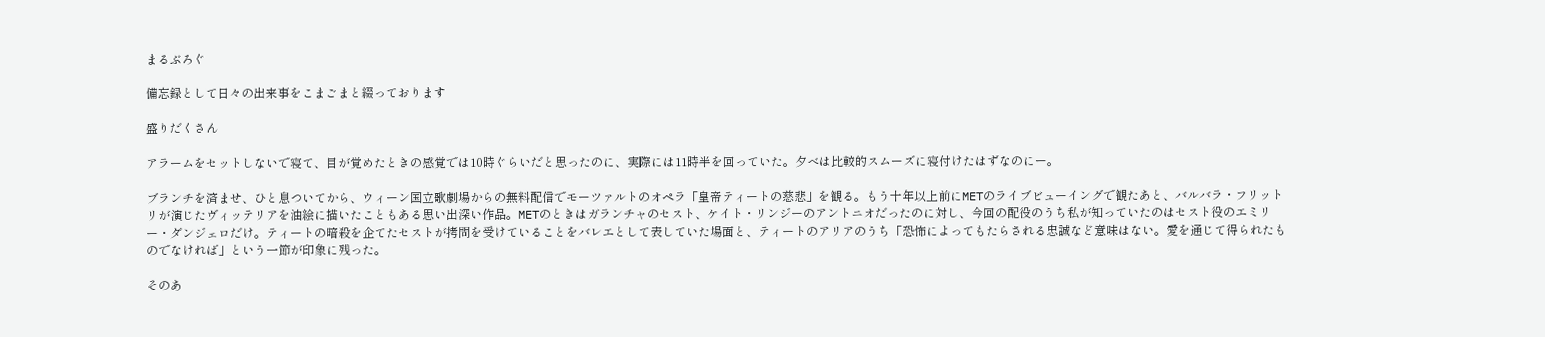まるぶろぐ

備忘録として日々の出来事をこまごまと綴っております

盛りだくさん

アラームをセットしないで寝て、目が覚めたときの感覚では10時ぐらいだと思ったのに、実際には11時半を回っていた。夕べは比較的スムーズに寝付けたはずなのにー。

ブランチを済ませ、ひと息ついてから、ウィーン国立歌劇場からの無料配信でモーツァルトのオペラ「皇帝ティートの慈悲」を観る。もう十年以上前にMETのライブビューイングで観たあと、バルバラ・フリットリが演じたヴィッテリアを油絵に描いたこともある思い出深い作品。METのときはガランチャのセスト、ケイト・リンジーのアントニオだったのに対し、今回の配役のうち私が知っていたのはセスト役のエミリー・ダンジェロだけ。ティートの暗殺を企てたセストが拷問を受けていることをバレエとして表していた場面と、ティートのアリアのうち「恐怖によってもたらされる忠誠など意味はない。愛を通じて得られたものでなければ」という一節が印象に残った。

そのあ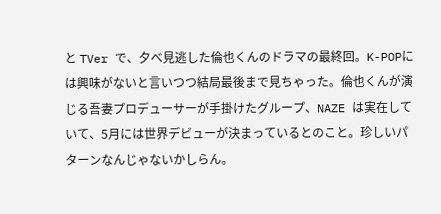と TVer で、夕べ見逃した倫也くんのドラマの最終回。K-POPには興味がないと言いつつ結局最後まで見ちゃった。倫也くんが演じる吾妻プロデューサーが手掛けたグループ、NAZE は実在していて、5月には世界デビューが決まっているとのこと。珍しいパターンなんじゃないかしらん。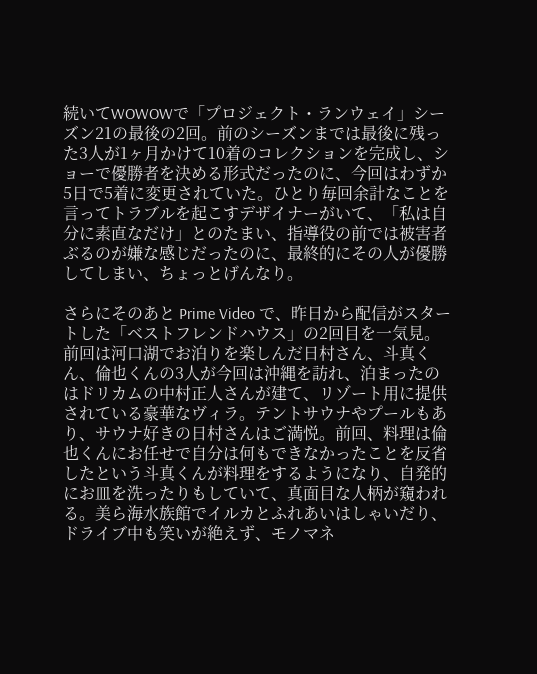続いてWOWOWで「プロジェクト・ランウェイ」シーズン21の最後の2回。前のシーズンまでは最後に残った3人が1ヶ月かけて10着のコレクションを完成し、ショーで優勝者を決める形式だったのに、今回はわずか5日で5着に変更されていた。ひとり毎回余計なことを言ってトラブルを起こすデザイナーがいて、「私は自分に素直なだけ」とのたまい、指導役の前では被害者ぶるのが嫌な感じだったのに、最終的にその人が優勝してしまい、ちょっとげんなり。

さらにそのあと Prime Video で、昨日から配信がスタートした「ベストフレンドハウス」の2回目を一気見。前回は河口湖でお泊りを楽しんだ日村さん、斗真くん、倫也くんの3人が今回は沖縄を訪れ、泊まったのはドリカムの中村正人さんが建て、リゾート用に提供されている豪華なヴィラ。テントサウナやプールもあり、サウナ好きの日村さんはご満悦。前回、料理は倫也くんにお任せで自分は何もできなかったことを反省したという斗真くんが料理をするようになり、自発的にお皿を洗ったりもしていて、真面目な人柄が窺われる。美ら海水族館でイルカとふれあいはしゃいだり、ドライブ中も笑いが絶えず、モノマネ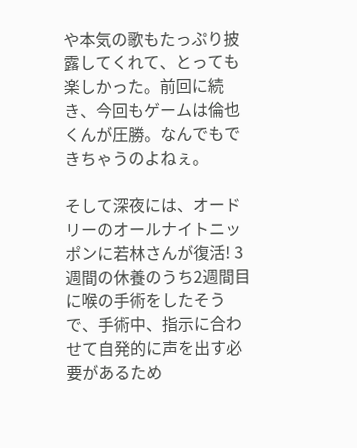や本気の歌もたっぷり披露してくれて、とっても楽しかった。前回に続き、今回もゲームは倫也くんが圧勝。なんでもできちゃうのよねぇ。

そして深夜には、オードリーのオールナイトニッポンに若林さんが復活! 3週間の休養のうち2週間目に喉の手術をしたそうで、手術中、指示に合わせて自発的に声を出す必要があるため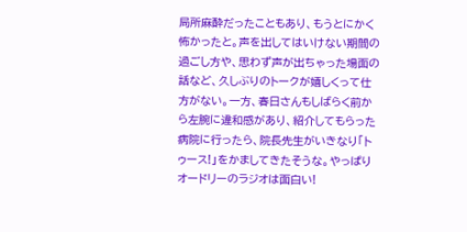局所麻酔だったこともあり、もうとにかく怖かったと。声を出してはいけない期間の過ごし方や、思わず声が出ちゃった場面の話など、久しぶりのトークが嬉しくって仕方がない。一方、春日さんもしばらく前から左腕に違和感があり、紹介してもらった病院に行ったら、院長先生がいきなり「トゥース!」をかましてきたそうな。やっぱりオードリーのラジオは面白い!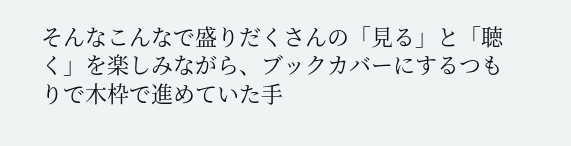そんなこんなで盛りだくさんの「見る」と「聴く」を楽しみながら、ブックカバーにするつもりで木枠で進めていた手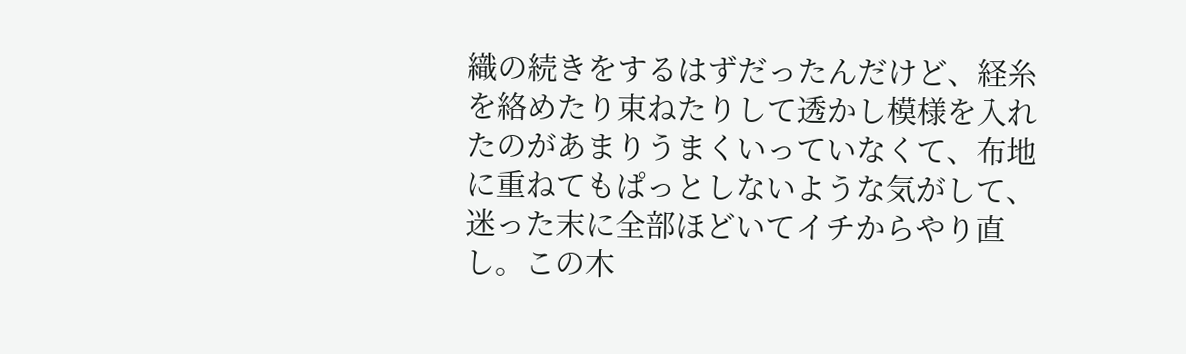織の続きをするはずだったんだけど、経糸を絡めたり束ねたりして透かし模様を入れたのがあまりうまくいっていなくて、布地に重ねてもぱっとしないような気がして、迷った末に全部ほどいてイチからやり直し。この木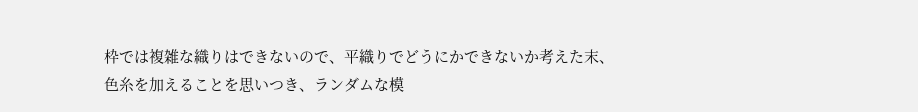枠では複雑な織りはできないので、平織りでどうにかできないか考えた末、色糸を加えることを思いつき、ランダムな模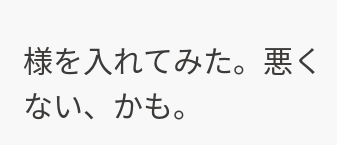様を入れてみた。悪くない、かも。